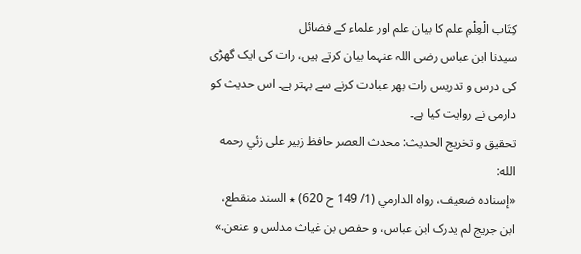كِتَاب الْعِلْمِ علم کا بیان علم اور علماء کے فضائل
سیدنا ابن عباس رضی اللہ عنہما بیان کرتے ہیں، رات کی ایک گھڑی کی درس و تدریس رات بھر عبادت کرنے سے بہتر ہے۔ اس حدیث کو دارمی نے روایت کیا ہے۔
تحقيق و تخريج الحدیث: محدث العصر حافظ زبير على زئي رحمه الله:
«إسناده ضعيف، رواه الدارمي (1/ 149 ح 620) ٭ السند منقطع، ابن جريج لم يدرک ابن عباس، و حفص بن غياث مدلس و عنعن.»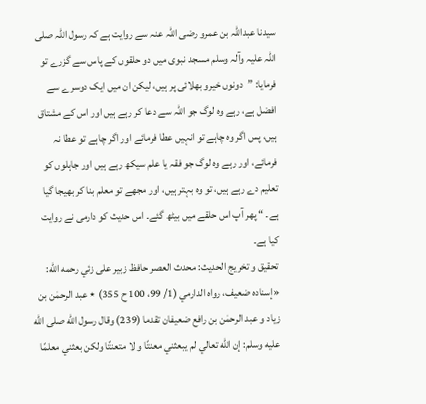سیدنا عبداللہ بن عمرو رضی اللہ عنہ سے روایت ہے کہ رسول اللہ صلی اللہ علیہ وآلہ وسلم مسجد نبوی میں دو حلقوں کے پاس سے گزرے تو فرمایا: ”دونوں خیرو بھلائی پر ہیں، لیکن ان میں ایک دوسرے سے افضل ہے، رہے وہ لوگ جو اللہ سے دعا کر رہے ہیں اور اس کے مشتاق ہیں، پس اگر وہ چاہے تو انہیں عطا فرمائے اور اگر چاہے تو عطا نہ فرمائے، اور رہے وہ لوگ جو فقہ یا علم سیکھ رہے ہیں اور جاہلوں کو تعلیم دے رہے ہیں، تو وہ بہتر ہیں، اور مجھے تو معلم بنا کر بھیجا گیا ہے۔ “ پھر آپ اس حلقے میں بیٹھ گئے۔ اس حدیث کو دارمی نے روایت کیا ہے۔
تحقيق و تخريج الحدیث: محدث العصر حافظ زبير على زئي رحمه الله:
«إسناده ضعيف، رواه الدارمي (1/ 99، 100 ح 355) ٭ عبد الرحمٰن بن زياد و عبد الرحمٰن بن رافع ضعيفان تقدما (239) وقال رسول الله صلى الله عليه وسلم: إن الله تعالي لم يبعثني معنتًا و لا متعنتًا ولکن بعثني معلمًا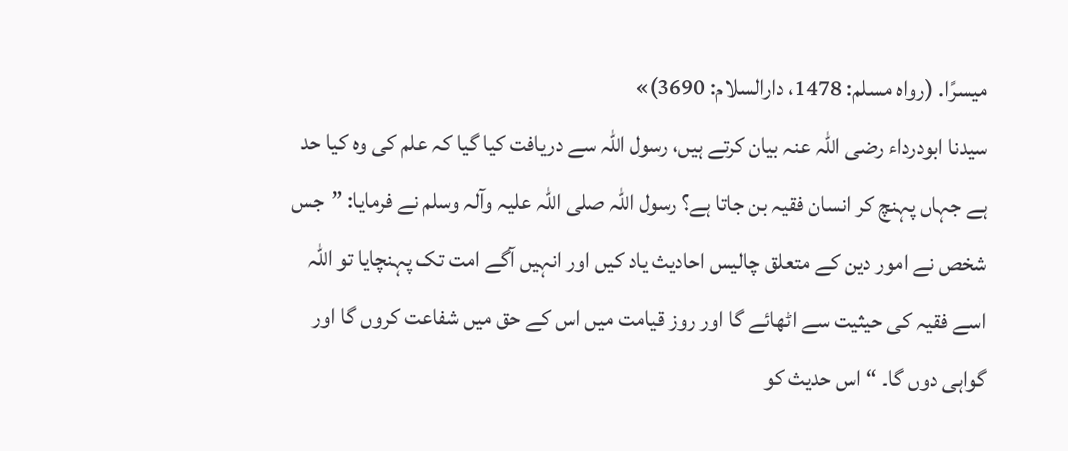ميسرًا. (رواه مسلم: 1478، دارالسلام: 3690)»
سیدنا ابودرداء رضی اللہ عنہ بیان کرتے ہیں، رسول اللہ سے دریافت کیا گیا کہ علم کی وہ کیا حد ہے جہاں پہنچ کر انسان فقیہ بن جاتا ہے؟ رسول اللہ صلی اللہ علیہ وآلہ وسلم نے فرمایا: ”جس شخص نے امور دین کے متعلق چالیس احادیث یاد کیں اور انہیں آگے امت تک پہنچایا تو اللہ اسے فقیہ کی حیثیت سے اٹھائے گا اور روز قیامت میں اس کے حق میں شفاعت کروں گا اور گواہی دوں گا۔ “ اس حدیث کو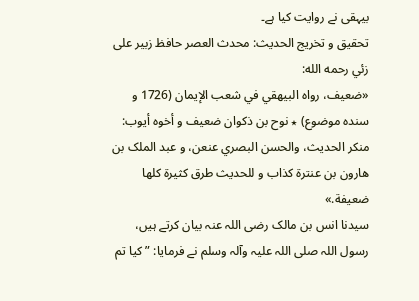بیہقی نے روایت کیا ہے۔
تحقيق و تخريج الحدیث: محدث العصر حافظ زبير على زئي رحمه الله:
«ضعيف، رواه البيھقي في شعب الإيمان (1726 و سنده موضوع) ٭ نوح بن ذکوان ضعيف و أخوه أيوب: منکر الحديث، والحسن البصري عنعن، و عبد الملک بن ھارون بن عنترة کذاب و للحديث طرق کثيرة کلھا ضعيفة.»
سیدنا انس بن مالک رضی اللہ عنہ بیان کرتے ہیں، رسول اللہ صلی اللہ علیہ وآلہ وسلم نے فرمایا: ”کیا تم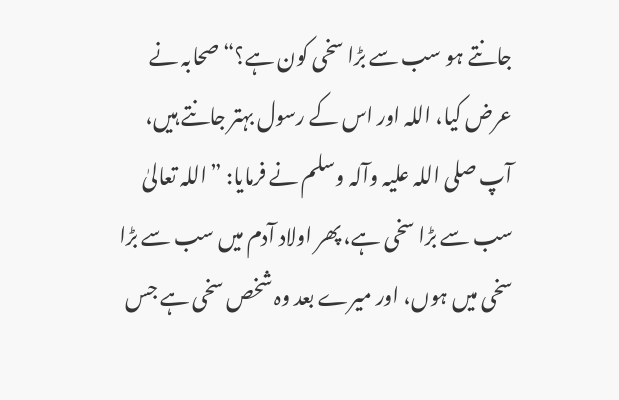جانتے ہو سب سے بڑا سخی کون ہے؟“ صحابہ نے عرض کیا، اللہ اور اس کے رسول بہتر جانتے ہیں، آپ صلی اللہ علیہ وآلہ وسلم نے فرمایا: ”اللہ تعالیٰ سب سے بڑا سخی ہے، پھر اولاد آدم میں سب سے بڑا سخی میں ہوں، اور میرے بعد وہ شخص سخی ہے جس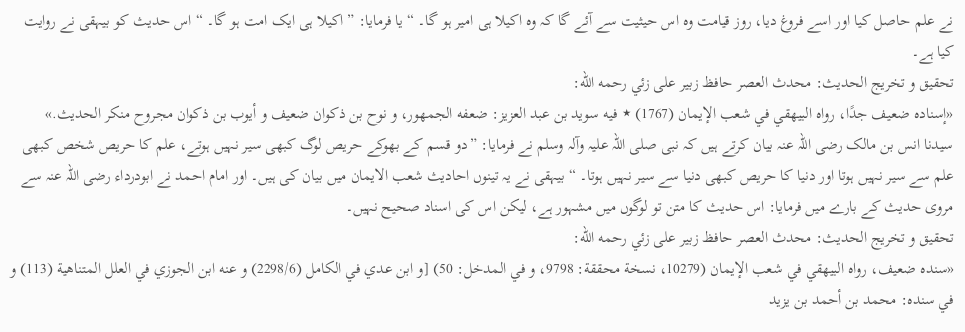نے علم حاصل کیا اور اسے فروغ دیا، روز قیامت وہ اس حیثیت سے آئے گا کہ وہ اکیلا ہی امیر ہو گا۔ “ یا فرمایا: ”اکیلا ہی ایک امت ہو گا۔ “ اس حدیث کو بیہقی نے روایت کیا ہے۔
تحقيق و تخريج الحدیث: محدث العصر حافظ زبير على زئي رحمه الله:
«إسناده ضعيف جدًا، رواه البيھقي في شعب الإيمان (1767) ٭ فيه سويد بن عبد العزيز: ضعفه الجمھور، و نوح بن ذکوان ضعيف و أيوب بن ذکوان مجروح منکر الحديث.»
سیدنا انس بن مالک رضی اللہ عنہ بیان کرتے ہیں کہ نبی صلی اللہ علیہ وآلہ وسلم نے فرمایا: ”دو قسم کے بھوکے حریص لوگ کبھی سیر نہیں ہوتے، علم کا حریص شخص کبھی علم سے سیر نہیں ہوتا اور دنیا کا حریص کبھی دنیا سے سیر نہیں ہوتا۔ “ بیہقی نے یہ تینوں احادیث شعب الایمان میں بیان کی ہیں۔ اور امام احمد نے ابودرداء رضی اللہ عنہ سے مروی حدیث کے بارے میں فرمایا: اس حدیث کا متن تو لوگوں میں مشہور ہے، لیکن اس کی اسناد صحیح نہیں۔
تحقيق و تخريج الحدیث: محدث العصر حافظ زبير على زئي رحمه الله:
«سنده ضعيف، رواه البيھقي في شعب الإيمان (10279، نسخة محققة: 9798، و في المدخل: 50) [و ابن عدي في الکامل (2298/6) و عنه ابن الجوزي في العلل المتناھية (113) و في سنده: محمد بن أحمد بن يزيد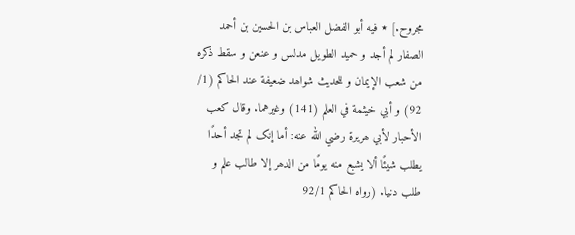مجروح.] ٭ فيه أبو الفضل العباس بن الحسين بن أحمد الصفار لم أجد و حميد الطويل مدلس و عنعن و سقط ذکره من شعب الإيمان و للحديث شواھد ضعيفة عند الحاکم (1/ 92) و أبي خيثمة في العلم (141) وغيرهما. وقال کعب الأحبار لأبي ھريرة رضي الله عنه: أما إنک لم تجد أحدًا يطلب شيئًا ألا يشبع منه يومًا من الدھر إلا طالب علم و طلب دنيا. (رواه الحاکم 92/1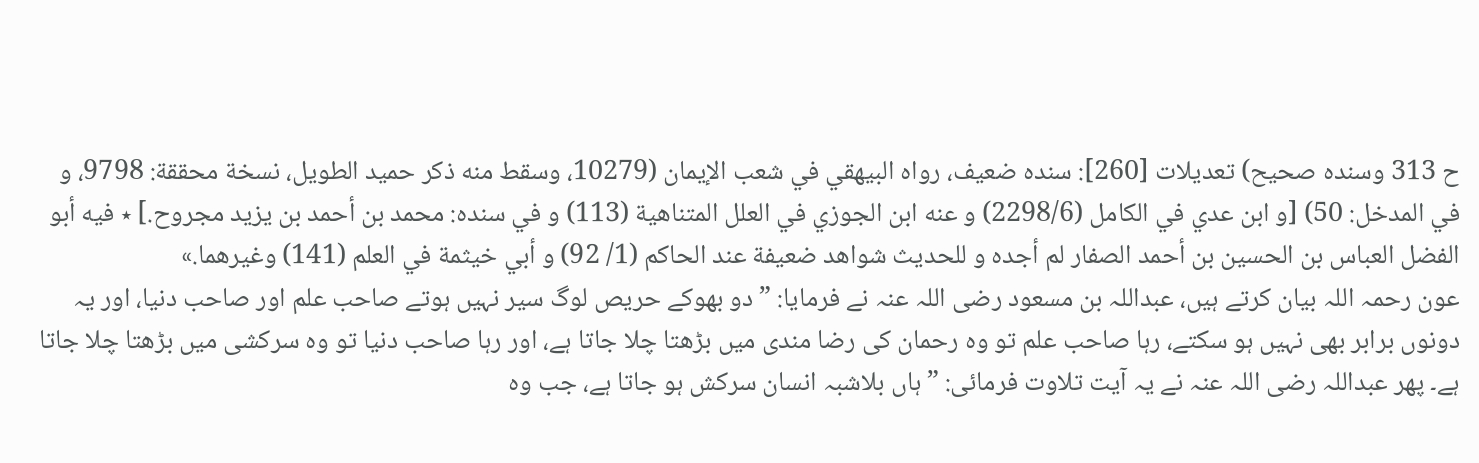ح 313 وسنده صحيح) تعديلات [260]: سنده ضعيف، رواه البيھقي في شعب الإيمان (10279، وسقط منه ذکر حميد الطويل، نسخة محققة: 9798، و في المدخل: 50) [و ابن عدي في الکامل (2298/6) و عنه ابن الجوزي في العلل المتناھية (113) و في سنده: محمد بن أحمد بن يزيد مجروح.] ٭ فيه أبو الفضل العباس بن الحسين بن أحمد الصفار لم أجده و للحديث شواھد ضعيفة عند الحاکم (1/ 92) و أبي خيثمة في العلم (141) وغيرهما.»
عون رحمہ اللہ بیان کرتے ہیں، عبداللہ بن مسعود رضی اللہ عنہ نے فرمایا: ”دو بھوکے حریص لوگ سیر نہیں ہوتے صاحب علم اور صاحب دنیا، اور یہ دونوں برابر بھی نہیں ہو سکتے، رہا صاحب علم تو وہ رحمان کی رضا مندی میں بڑھتا چلا جاتا ہے، اور رہا صاحب دنیا تو وہ سرکشی میں بڑھتا چلا جاتا ہے۔ پھر عبداللہ رضی اللہ عنہ نے یہ آیت تلاوت فرمائی: ”ہاں بلاشبہ انسان سرکش ہو جاتا ہے، جب وہ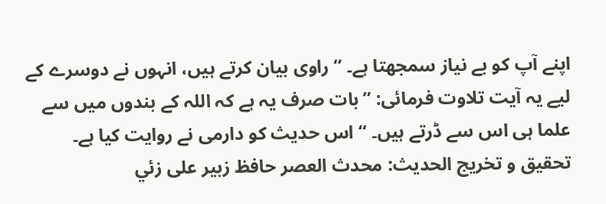اپنے آپ کو بے نیاز سمجھتا ہے۔ “ راوی بیان کرتے ہیں، انہوں نے دوسرے کے لیے یہ آیت تلاوت فرمائی: ”بات صرف یہ ہے کہ اللہ کے بندوں میں سے علما ہی اس سے ڈرتے ہیں۔ “ اس حدیث کو دارمی نے روایت کیا ہے۔
تحقيق و تخريج الحدیث: محدث العصر حافظ زبير على زئي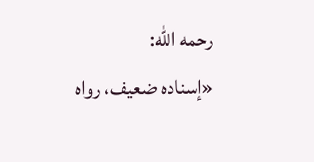رحمه الله:
«إسناده ضعيف، رواه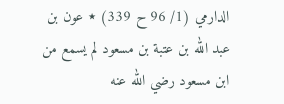الدارمي (1/ 96 ح 339) ٭ عون بن عبد الله بن عتبة بن مسعود لم يسمع من ابن مسعود رضي الله عنه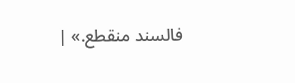فالسند منقطع.» |